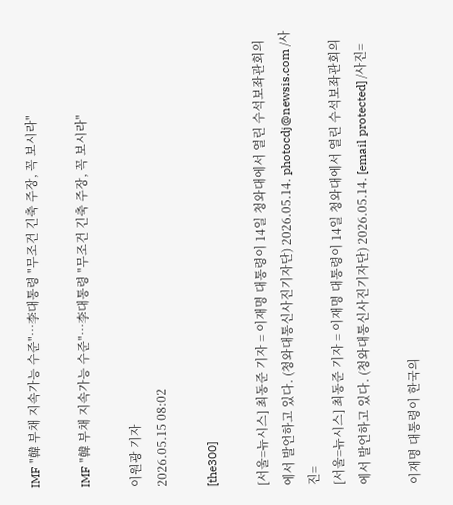IMF "韓 부채 지속가능 수준"…李대통령 "무조건 긴축 주장, 꼭 보시라"

IMF "韓 부채 지속가능 수준"…李대통령 "무조건 긴축 주장, 꼭 보시라"

이원광 기자
2026.05.15 08:02

[the300]

[서울=뉴시스] 최동준 기자 = 이재명 대통령이 14일 청와대에서 열린 수석보좌관회의에서 발언하고 있다. (청와대통신사진기자단) 2026.05.14. photocdj@newsis.com /사진=
[서울=뉴시스] 최동준 기자 = 이재명 대통령이 14일 청와대에서 열린 수석보좌관회의에서 발언하고 있다. (청와대통신사진기자단) 2026.05.14. [email protected] /사진=

이재명 대통령이 한국의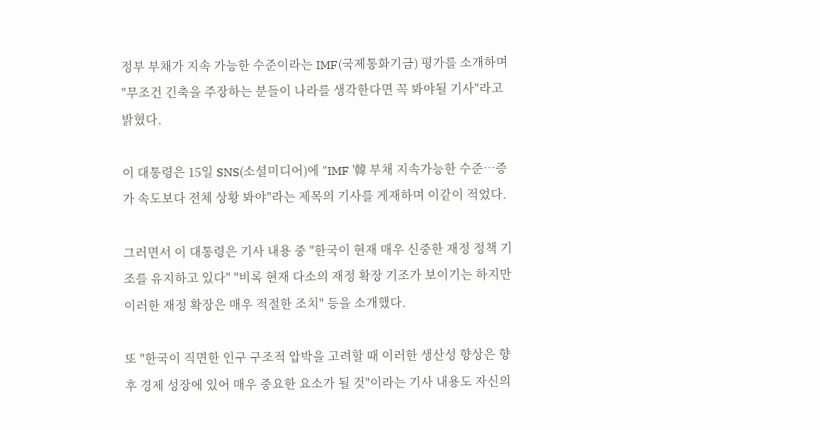정부 부채가 지속 가능한 수준이라는 IMF(국제통화기금) 평가를 소개하며 "무조건 긴축을 주장하는 분들이 나라를 생각한다면 꼭 봐야될 기사"라고 밝혔다.

이 대통령은 15일 SNS(소셜미디어)에 "IMF '韓 부채 지속가능한 수준…증가 속도보다 전체 상황 봐야"라는 제목의 기사를 게재하며 이같이 적었다.

그러면서 이 대통령은 기사 내용 중 "한국이 현재 매우 신중한 재정 정책 기조를 유지하고 있다" "비록 현재 다소의 재정 확장 기조가 보이기는 하지만 이러한 재정 확장은 매우 적절한 조치" 등을 소개했다.

또 "한국이 직면한 인구 구조적 압박을 고려할 때 이러한 생산성 향상은 향후 경제 성장에 있어 매우 중요한 요소가 될 것"이라는 기사 내용도 자신의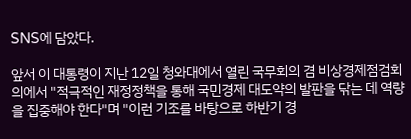SNS에 담았다.

앞서 이 대통령이 지난 12일 청와대에서 열린 국무회의 겸 비상경제점검회의에서 "적극적인 재정정책을 통해 국민경제 대도약의 발판을 닦는 데 역량을 집중해야 한다"며 "이런 기조를 바탕으로 하반기 경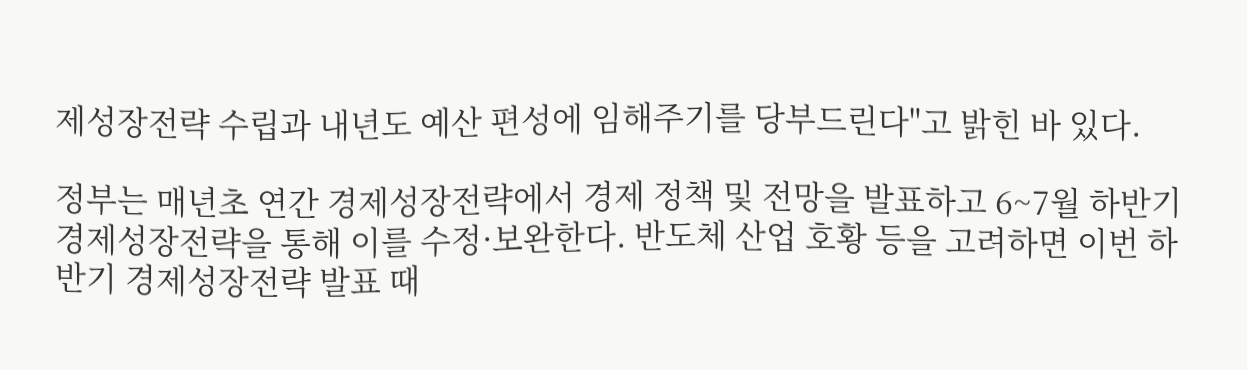제성장전략 수립과 내년도 예산 편성에 임해주기를 당부드린다"고 밝힌 바 있다.

정부는 매년초 연간 경제성장전략에서 경제 정책 및 전망을 발표하고 6~7월 하반기 경제성장전략을 통해 이를 수정·보완한다. 반도체 산업 호황 등을 고려하면 이번 하반기 경제성장전략 발표 때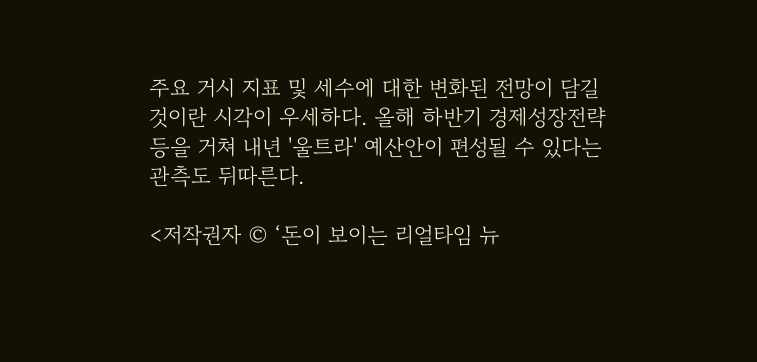주요 거시 지표 및 세수에 대한 변화된 전망이 담길 것이란 시각이 우세하다. 올해 하반기 경제성장전략 등을 거쳐 내년 '울트라' 예산안이 편성될 수 있다는 관측도 뒤따른다.

<저작권자 © ‘돈이 보이는 리얼타임 뉴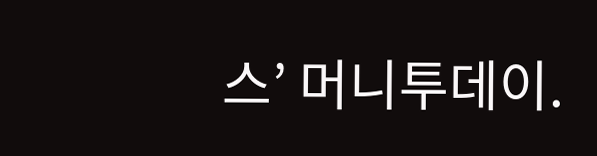스’ 머니투데이.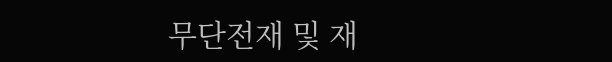무단전재 및 재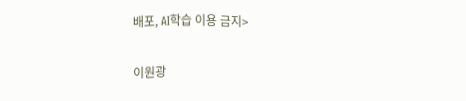배포, AI학습 이용 금지>

이원광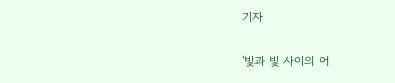기자

'빛과 빛 사이의 어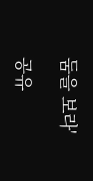둠을 보라'

공유